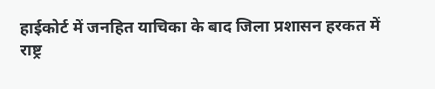हाईकोर्ट में जनहित याचिका के बाद जिला प्रशासन हरकत में
राष्ट्र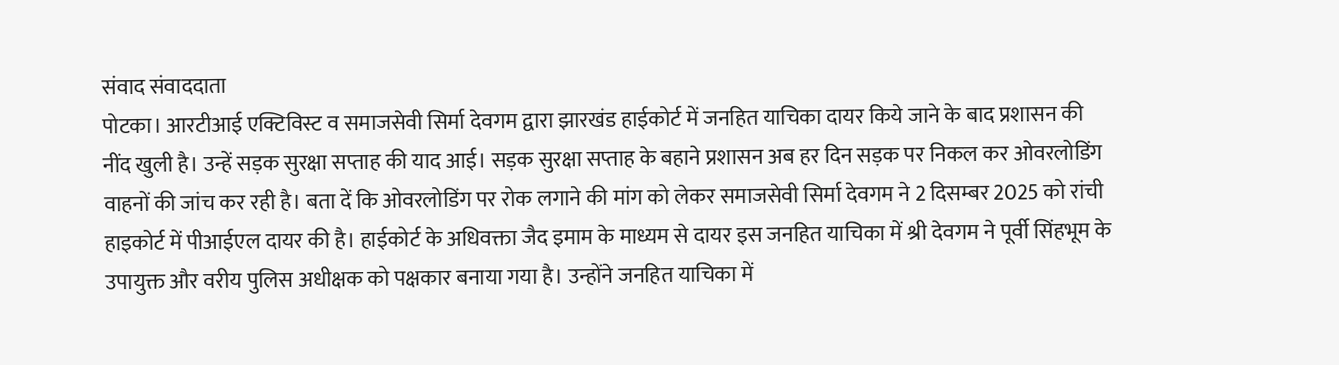संवाद संवाददाता
पोटका। आरटीआई एक्टिविस्ट व समाजसेवी सिर्मा देवगम द्वारा झारखंड हाईकोर्ट में जनहित याचिका दायर किये जाने के बाद प्रशासन की नींद खुली है। उन्हें सड़क सुरक्षा सप्ताह की याद आई। सड़क सुरक्षा सप्ताह के बहाने प्रशासन अब हर दिन सड़क पर निकल कर ओवरलोडिंग वाहनों की जांच कर रही है। बता दें कि ओवरलोडिंग पर रोक लगाने की मांग को लेकर समाजसेवी सिर्मा देवगम ने 2 दिसम्बर 2025 को रांची हाइकोर्ट में पीआईएल दायर की है। हाईकोर्ट के अधिवक्ता जैद इमाम के माध्यम से दायर इस जनहित याचिका में श्री देवगम ने पूर्वी सिंहभूम के उपायुक्त और वरीय पुलिस अधीक्षक को पक्षकार बनाया गया है। उन्होंने जनहित याचिका में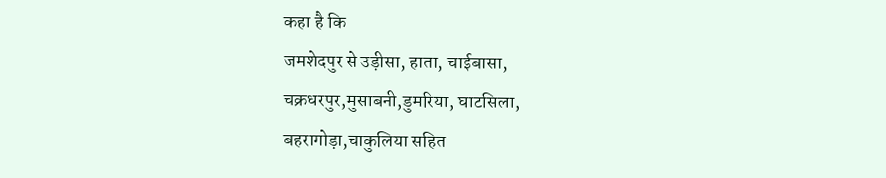कहा है कि
जमशेदपुर से उड़ीसा, हाता, चाईबासा, चक्रधरपुर,मुसाबनी,डुमरिया, घाटसिला, बहरागोड़ा,चाकुलिया सहित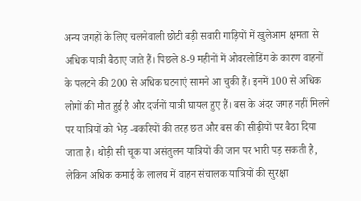अन्य जगहों के लिए चलनेवाली छोटी बड़ी सवारी गाड़ियों में खुलेआम क्षमता से अधिक यात्री बैठाए जाते हैं। पिछले 8-9 महीनों में ओवरलोडिंग के कारण वाहनों के पलटने की 200 से अधिक घटनाएं सामने आ चुकी हैं। इनमें 100 से अधिक लोगों की मौत हुई है और दर्जनों यात्री घायल हुए हैं। बस के अंदर जगह नहीं मिलने पर यात्रियों को भेड़ -बकरियों की तरह छत और बस की सीढ़ीयों पर बैठा दिया जाता है। थोड़ी सी चूक या असंतुलन यात्रियों की जान पर भारी पड़ सकती है, लेकिन अधिक कमाई के लालच में वाहन संचालक यात्रियों की सुरक्षा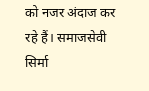को नजर अंदाज कर रहे हैं। समाजसेवी सिर्मा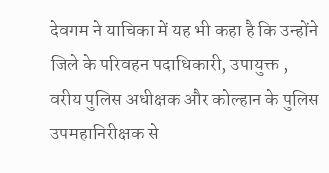देवगम ने याचिका में यह भी कहा है कि उन्होंने जिले के परिवहन पदाधिकारी, उपायुक्त , वरीय पुलिस अधीक्षक और कोल्हान के पुलिस उपमहानिरीक्षक से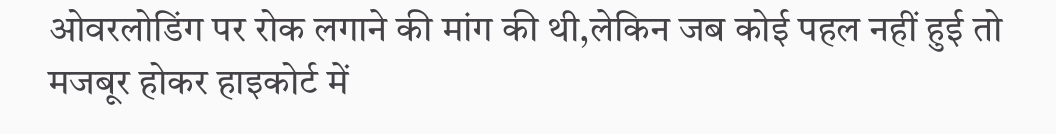ओवरलोडिंग पर रोक लगाने की मांग की थी,लेकिन जब कोई पहल नहीं हुई तो मजबूर होकर हाइकोर्ट में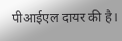पीआईएल दायर की है।